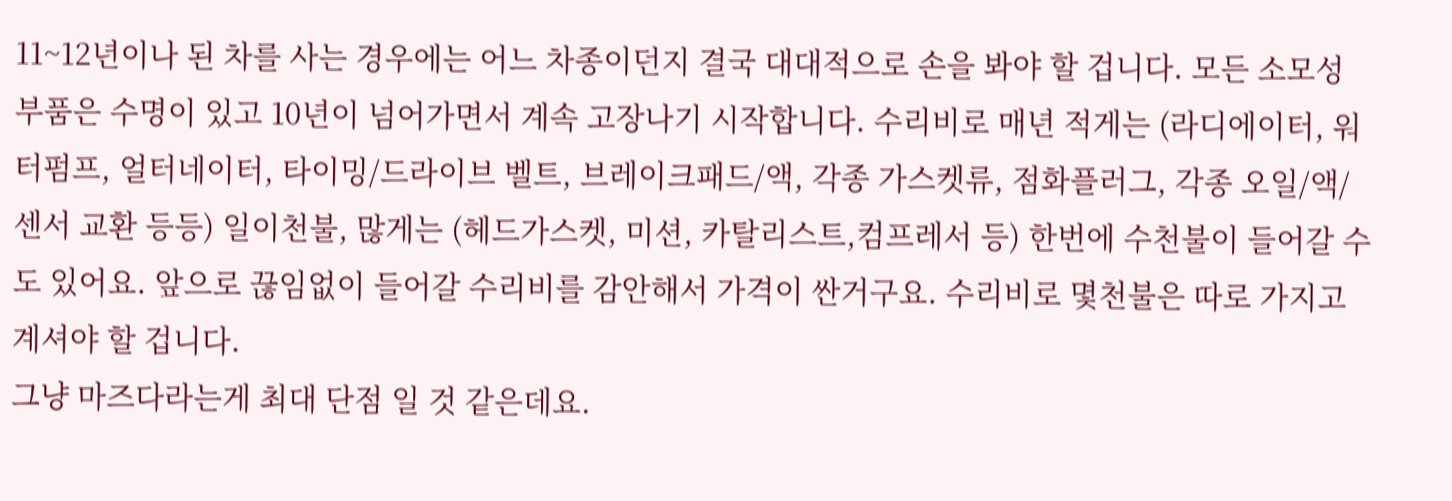11~12년이나 된 차를 사는 경우에는 어느 차종이던지 결국 대대적으로 손을 봐야 할 겁니다. 모든 소모성 부품은 수명이 있고 10년이 넘어가면서 계속 고장나기 시작합니다. 수리비로 매년 적게는 (라디에이터, 워터펌프, 얼터네이터, 타이밍/드라이브 벨트, 브레이크패드/액, 각종 가스켓류, 점화플러그, 각종 오일/액/센서 교환 등등) 일이천불, 많게는 (헤드가스켓, 미션, 카탈리스트,컴프레서 등) 한번에 수천불이 들어갈 수도 있어요. 앞으로 끊임없이 들어갈 수리비를 감안해서 가격이 싼거구요. 수리비로 몇천불은 따로 가지고 계셔야 할 겁니다.
그냥 마즈다라는게 최대 단점 일 것 같은데요.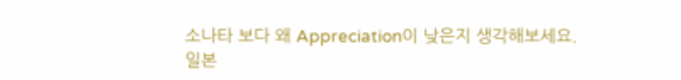소나타 보다 왜 Appreciation이 낮은지 생각해보세요.
일본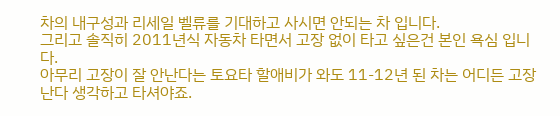차의 내구성과 리세일 벨류를 기대하고 사시면 안되는 차 입니다.
그리고 솔직히 2011년식 자동차 타면서 고장 없이 타고 싶은건 본인 욕심 입니다.
아무리 고장이 잘 안난다는 토요타 할애비가 와도 11-12년 된 차는 어디든 고장 난다 생각하고 타셔야죠.